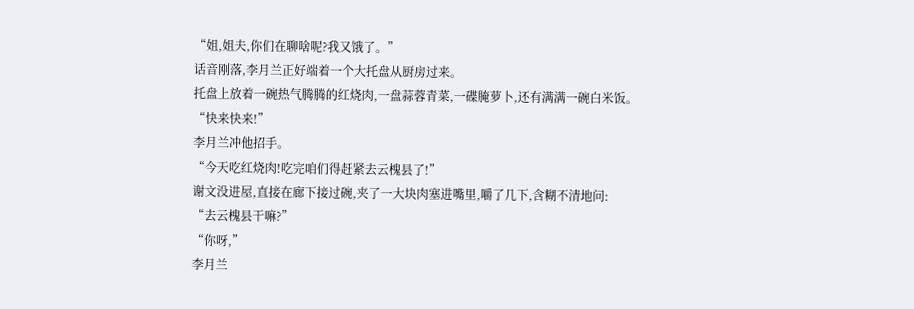“姐,姐夫,你们在聊啥呢?我又饿了。”
话音刚落,李月兰正好端着一个大托盘从厨房过来。
托盘上放着一碗热气腾腾的红烧肉,一盘蒜蓉青菜,一碟腌萝卜,还有满满一碗白米饭。
“快来快来!”
李月兰冲他招手。
“今天吃红烧肉!吃完咱们得赶紧去云槐县了!”
谢文没进屋,直接在廊下接过碗,夹了一大块肉塞进嘴里,嚼了几下,含糊不清地问:
“去云槐县干嘛?”
“你呀,”
李月兰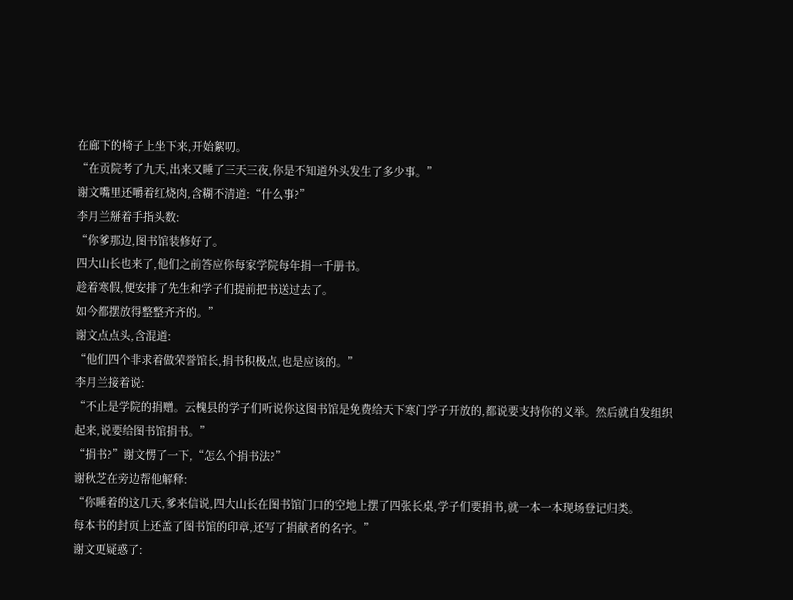在廊下的椅子上坐下来,开始絮叨。
“在贡院考了九天,出来又睡了三天三夜,你是不知道外头发生了多少事。”
谢文嘴里还嚼着红烧肉,含糊不清道:“什么事?”
李月兰掰着手指头数:
“你爹那边,图书馆装修好了。
四大山长也来了,他们之前答应你每家学院每年捐一千册书。
趁着寒假,便安排了先生和学子们提前把书送过去了。
如今都摆放得整整齐齐的。”
谢文点点头,含混道:
“他们四个非求着做荣誉馆长,捐书积极点,也是应该的。”
李月兰接着说:
“不止是学院的捐赠。云槐县的学子们听说你这图书馆是免费给天下寒门学子开放的,都说要支持你的义举。然后就自发组织起来,说要给图书馆捐书。”
“捐书?”谢文愣了一下,“怎么个捐书法?”
谢秋芝在旁边帮他解释:
“你睡着的这几天,爹来信说,四大山长在图书馆门口的空地上摆了四张长桌,学子们要捐书,就一本一本现场登记归类。
每本书的封页上还盖了图书馆的印章,还写了捐献者的名字。”
谢文更疑惑了: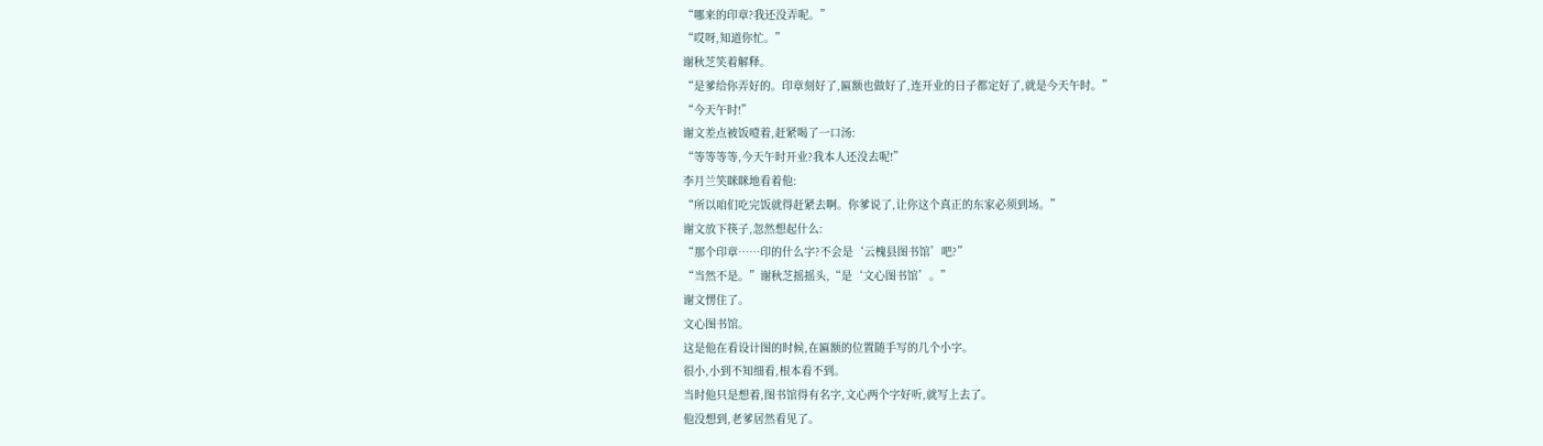“哪来的印章?我还没弄呢。”
“哎呀,知道你忙。”
谢秋芝笑着解释。
“是爹给你弄好的。印章刻好了,匾额也做好了,连开业的日子都定好了,就是今天午时。”
“今天午时!”
谢文差点被饭噎着,赶紧喝了一口汤:
“等等等等,今天午时开业?我本人还没去呢!”
李月兰笑眯眯地看着他:
“所以咱们吃完饭就得赶紧去啊。你爹说了,让你这个真正的东家必须到场。”
谢文放下筷子,忽然想起什么:
“那个印章……印的什么字?不会是‘云槐县图书馆’吧?”
“当然不是。”谢秋芝摇摇头,“是‘文心图书馆’。”
谢文愣住了。
文心图书馆。
这是他在看设计图的时候,在匾额的位置随手写的几个小字。
很小,小到不知细看,根本看不到。
当时他只是想着,图书馆得有名字,文心两个字好听,就写上去了。
他没想到,老爹居然看见了。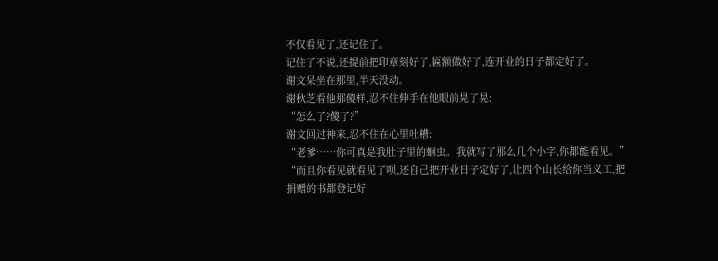不仅看见了,还记住了。
记住了不说,还提前把印章刻好了,匾额做好了,连开业的日子都定好了。
谢文呆坐在那里,半天没动。
谢秋芝看他那傻样,忍不住伸手在他眼前晃了晃:
“怎么了?傻了?”
谢文回过神来,忍不住在心里吐槽:
“老爹……你可真是我肚子里的蛔虫。我就写了那么几个小字,你都能看见。”
“而且你看见就看见了呗,还自己把开业日子定好了,让四个山长给你当义工,把捐赠的书都登记好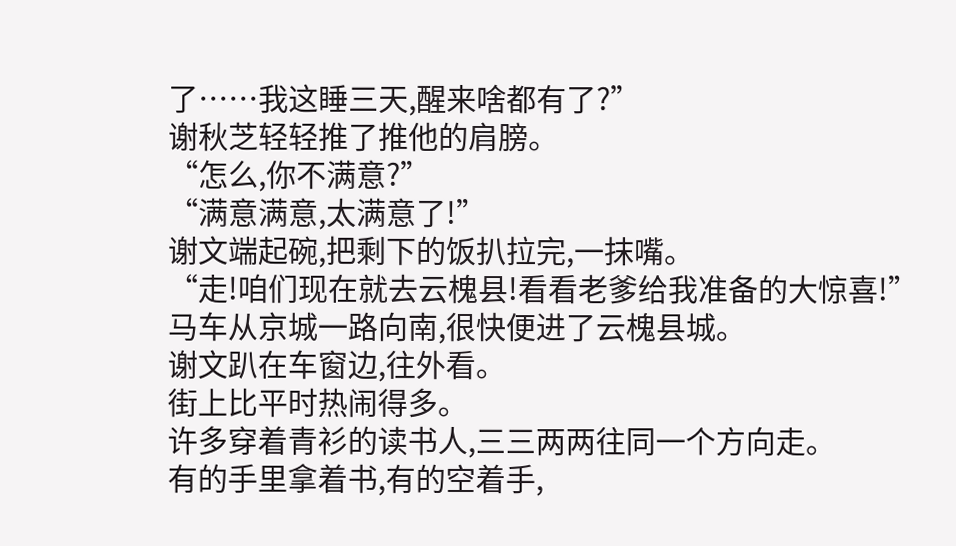了……我这睡三天,醒来啥都有了?”
谢秋芝轻轻推了推他的肩膀。
“怎么,你不满意?”
“满意满意,太满意了!”
谢文端起碗,把剩下的饭扒拉完,一抹嘴。
“走!咱们现在就去云槐县!看看老爹给我准备的大惊喜!”
马车从京城一路向南,很快便进了云槐县城。
谢文趴在车窗边,往外看。
街上比平时热闹得多。
许多穿着青衫的读书人,三三两两往同一个方向走。
有的手里拿着书,有的空着手,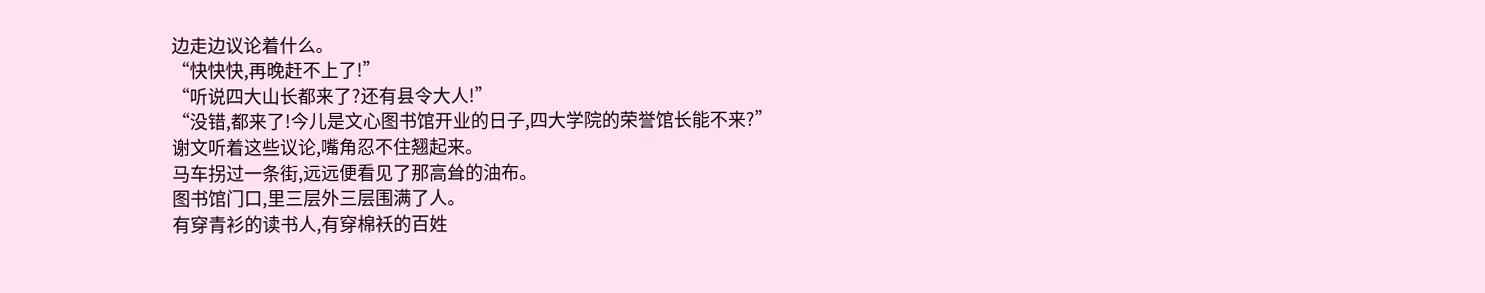边走边议论着什么。
“快快快,再晚赶不上了!”
“听说四大山长都来了?还有县令大人!”
“没错,都来了!今儿是文心图书馆开业的日子,四大学院的荣誉馆长能不来?”
谢文听着这些议论,嘴角忍不住翘起来。
马车拐过一条街,远远便看见了那高耸的油布。
图书馆门口,里三层外三层围满了人。
有穿青衫的读书人,有穿棉袄的百姓